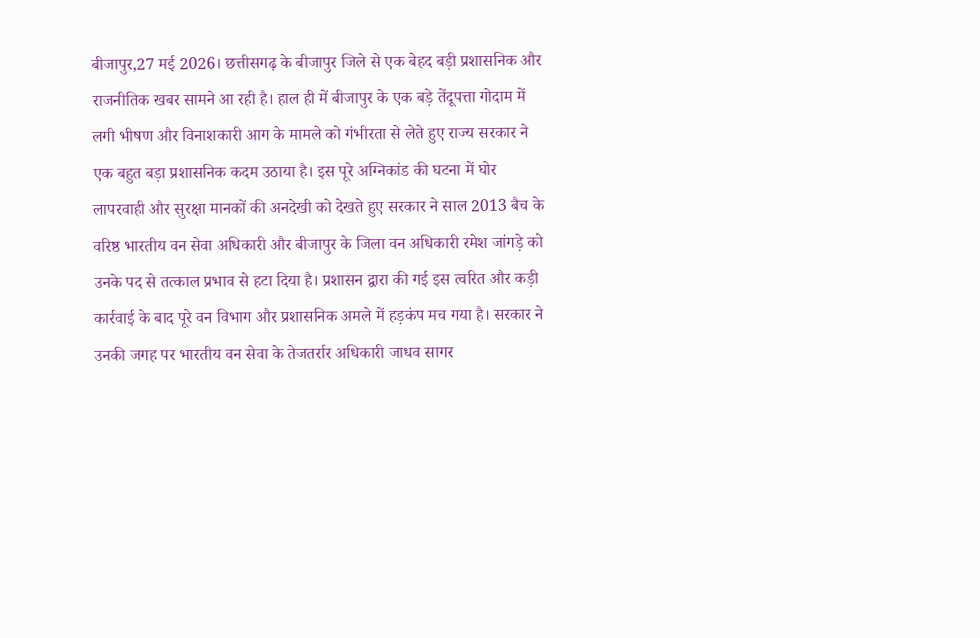बीजापुर,27 मई 2026। छत्तीसगढ़ के बीजापुर जिले से एक बेहद बड़ी प्रशासनिक और राजनीतिक खबर सामने आ रही है। हाल ही में बीजापुर के एक बड़े तेंदूपत्ता गोदाम में लगी भीषण और विनाशकारी आग के मामले को गंभीरता से लेते हुए राज्य सरकार ने एक बहुत बड़ा प्रशासनिक कदम उठाया है। इस पूरे अग्निकांड की घटना में घोर लापरवाही और सुरक्षा मानकों की अनदेखी को देखते हुए सरकार ने साल 2013 बैच के वरिष्ठ भारतीय वन सेवा अधिकारी और बीजापुर के जिला वन अधिकारी रमेश जांगड़े को उनके पद से तत्काल प्रभाव से हटा दिया है। प्रशासन द्वारा की गई इस त्वरित और कड़ी कार्रवाई के बाद पूरे वन विभाग और प्रशासनिक अमले में हड़कंप मच गया है। सरकार ने उनकी जगह पर भारतीय वन सेवा के तेजतर्रार अधिकारी जाधव सागर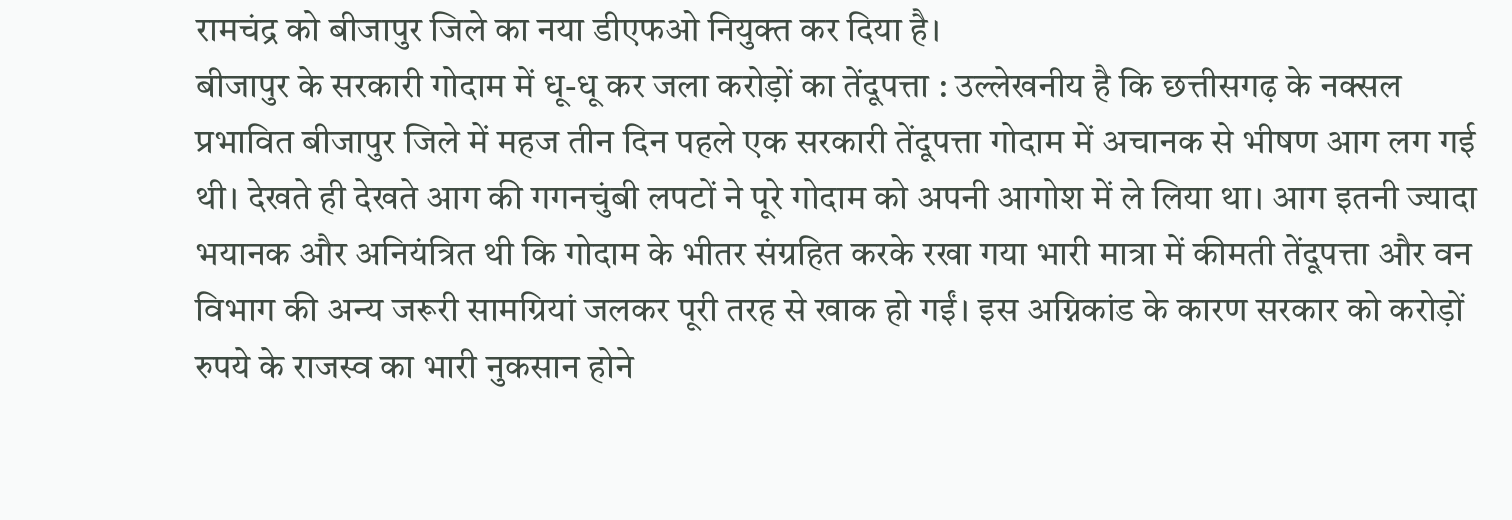रामचंद्र को बीजापुर जिले का नया डीएफओ नियुक्त कर दिया है।
बीजापुर के सरकारी गोदाम में धू-धू कर जला करोड़ों का तेंदूपत्ता : उल्लेखनीय है कि छत्तीसगढ़ के नक्सल प्रभावित बीजापुर जिले में महज तीन दिन पहले एक सरकारी तेंदूपत्ता गोदाम में अचानक से भीषण आग लग गई थी। देखते ही देखते आग की गगनचुंबी लपटों ने पूरे गोदाम को अपनी आगोश में ले लिया था। आग इतनी ज्यादा भयानक और अनियंत्रित थी कि गोदाम के भीतर संग्रहित करके रखा गया भारी मात्रा में कीमती तेंदूपत्ता और वन विभाग की अन्य जरूरी सामग्रियां जलकर पूरी तरह से खाक हो गईं। इस अग्निकांड के कारण सरकार को करोड़ों रुपये के राजस्व का भारी नुकसान होने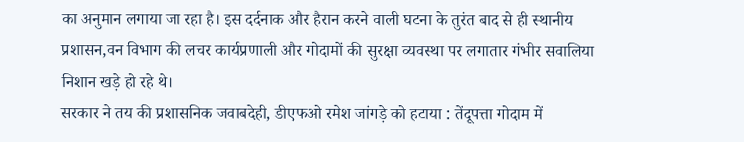का अनुमान लगाया जा रहा है। इस दर्दनाक और हैरान करने वाली घटना के तुरंत बाद से ही स्थानीय प्रशासन,वन विभाग की लचर कार्यप्रणाली और गोदामों की सुरक्षा व्यवस्था पर लगातार गंभीर सवालिया निशान खड़े हो रहे थे।
सरकार ने तय की प्रशासनिक जवाबदेही, डीएफओ रमेश जांगड़े को हटाया : तेंदूपत्ता गोदाम में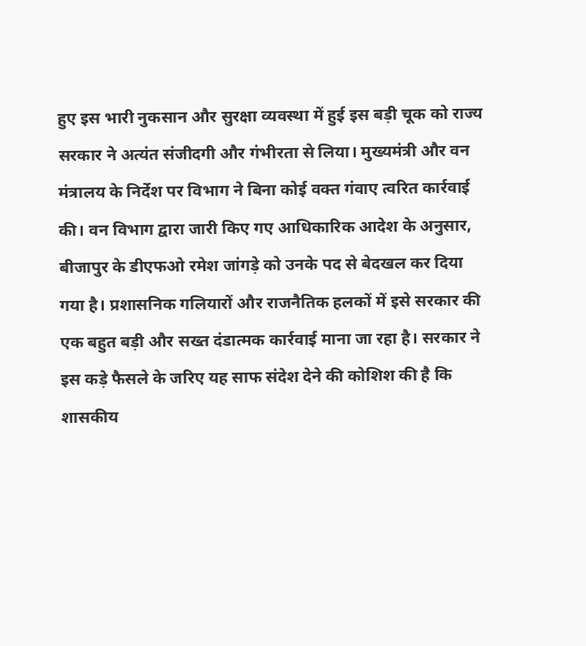हुए इस भारी नुकसान और सुरक्षा व्यवस्था में हुई इस बड़ी चूक को राज्य सरकार ने अत्यंत संजीदगी और गंभीरता से लिया। मुख्यमंत्री और वन मंत्रालय के निर्देश पर विभाग ने बिना कोई वक्त गंवाए त्वरित कार्रवाई की। वन विभाग द्वारा जारी किए गए आधिकारिक आदेश के अनुसार, बीजापुर के डीएफओ रमेश जांगड़े को उनके पद से बेदखल कर दिया गया है। प्रशासनिक गलियारों और राजनैतिक हलकों में इसे सरकार की एक बहुत बड़ी और सख्त दंडात्मक कार्रवाई माना जा रहा है। सरकार ने इस कड़े फैसले के जरिए यह साफ संदेश देने की कोशिश की है कि शासकीय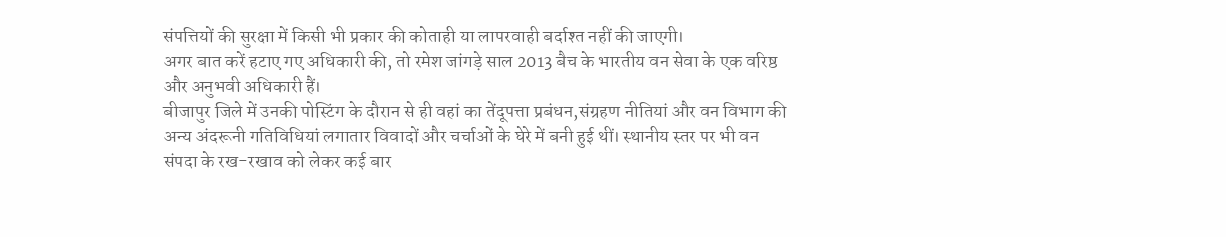संपत्तियों की सुरक्षा में किसी भी प्रकार की कोताही या लापरवाही बर्दाश्त नहीं की जाएगी।
अगर बात करें हटाए गए अधिकारी की, तो रमेश जांगड़े साल 2013 बैच के भारतीय वन सेवा के एक वरिष्ठ और अनुभवी अधिकारी हैं।
बीजापुर जिले में उनकी पोस्टिंग के दौरान से ही वहां का तेंदूपत्ता प्रबंधन,संग्रहण नीतियां और वन विभाग की अन्य अंदरूनी गतिविधियां लगातार विवादों और चर्चाओं के घेरे में बनी हुई थीं। स्थानीय स्तर पर भी वन संपदा के रख-रखाव को लेकर कई बार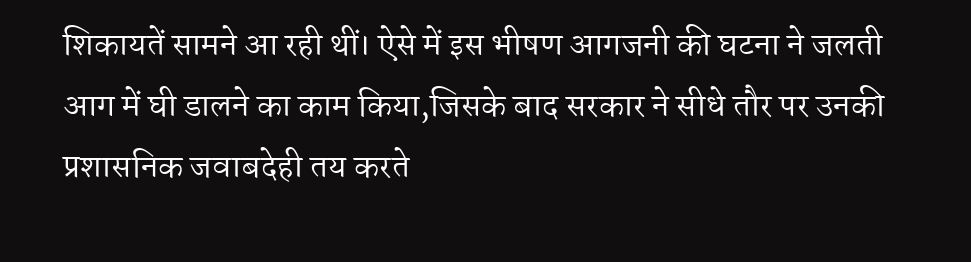शिकायतें सामने आ रही थीं। ऐसे में इस भीषण आगजनी की घटना ने जलती आग में घी डालने का काम किया,जिसके बाद सरकार ने सीधे तौर पर उनकी प्रशासनिक जवाबदेही तय करते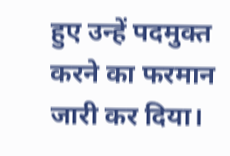हुए उन्हें पदमुक्त करने का फरमान जारी कर दिया।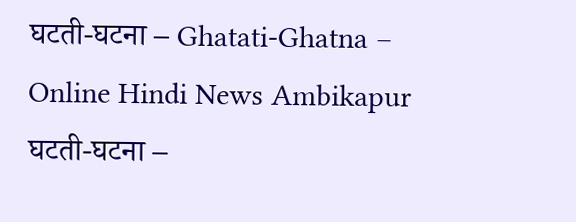घटती-घटना – Ghatati-Ghatna – Online Hindi News Ambikapur घटती-घटना –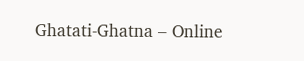Ghatati-Ghatna – Online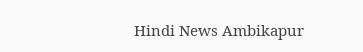Hindi News Ambikapur